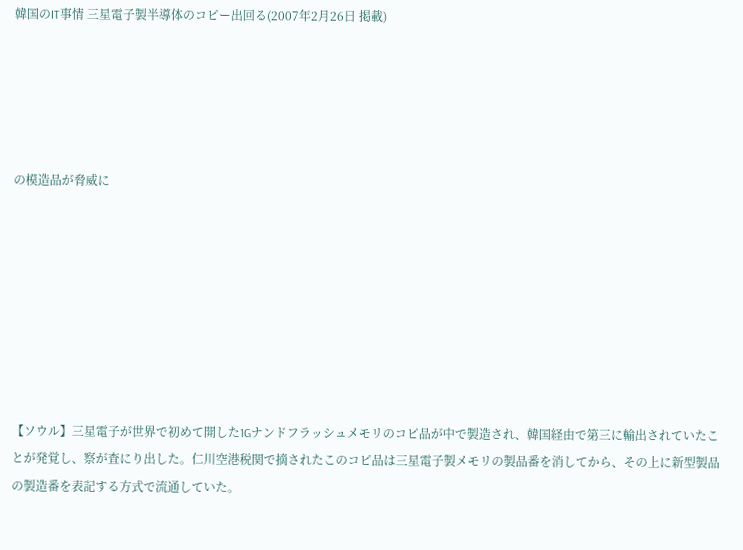韓国のIT事情 三星電子製半導体のコピー出回る(2007年2月26日 掲載)





の模造品が脅威に








【ソウル】三星電子が世界で初めて開した1Gナンドフラッシュメモリのコピ品が中で製造され、韓国経由で第三に輸出されていたことが発覚し、察が査にり出した。仁川空港税関で摘されたこのコピ品は三星電子製メモリの製品番を消してから、その上に新型製品の製造番を表記する方式で流通していた。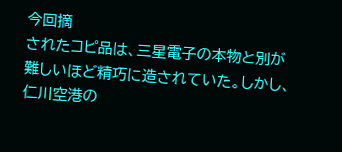今回摘
されたコピ品は、三星電子の本物と別が難しいほど精巧に造されていた。しかし、仁川空港の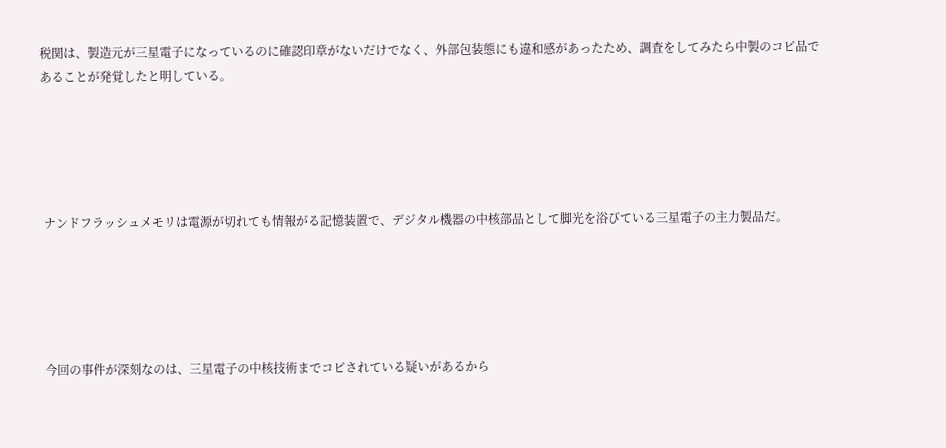税関は、製造元が三星電子になっているのに確認印章がないだけでなく、外部包装態にも違和感があったため、調査をしてみたら中製のコピ品であることが発覚したと明している。





 ナンドフラッシュメモリは電源が切れても情報がる記憶装置で、デジタル機器の中核部品として脚光を浴びている三星電子の主力製品だ。





 今回の事件が深刻なのは、三星電子の中核技術までコピされている疑いがあるから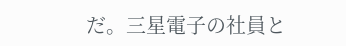だ。三星電子の社員と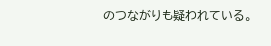のつながりも疑われている。